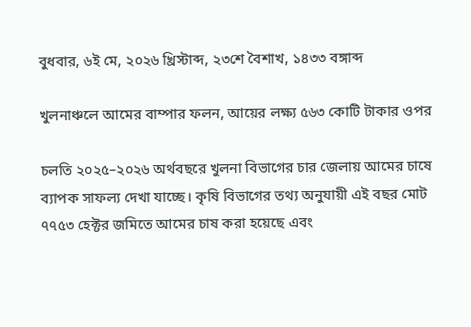বুধবার, ৬ই মে, ২০২৬ খ্রিস্টাব্দ, ২৩শে বৈশাখ, ১৪৩৩ বঙ্গাব্দ

খুলনাঞ্চলে আমের বাম্পার ফলন, আয়ের লক্ষ্য ৫৬৩ কোটি টাকার ওপর

চলতি ২০২৫–২০২৬ অর্থবছরে খুলনা বিভাগের চার জেলায় আমের চাষে ব্যাপক সাফল্য দেখা যাচ্ছে। কৃষি বিভাগের তথ্য অনুযায়ী এই বছর মোট ৭৭৫৩ হেক্টর জমিতে আমের চাষ করা হয়েছে এবং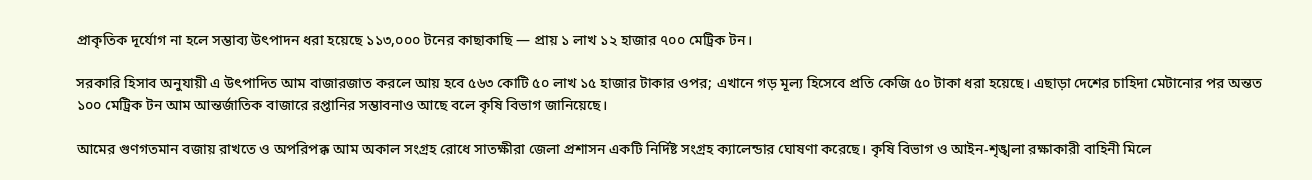প্রাকৃতিক দূর্যোগ না হলে সম্ভাব্য উৎপাদন ধরা হয়েছে ১১৩,০০০ টনের কাছাকাছি — প্রায় ১ লাখ ১২ হাজার ৭০০ মেট্রিক টন।

সরকারি হিসাব অনুযায়ী এ উৎপাদিত আম বাজারজাত করলে আয় হবে ৫৬৩ কোটি ৫০ লাখ ১৫ হাজার টাকার ওপর; এখানে গড় মূল্য হিসেবে প্রতি কেজি ৫০ টাকা ধরা হয়েছে। এছাড়া দেশের চাহিদা মেটানোর পর অন্তত ১০০ মেট্রিক টন আম আন্তর্জাতিক বাজারে রপ্তানির সম্ভাবনাও আছে বলে কৃষি বিভাগ জানিয়েছে।

আমের গুণগতমান বজায় রাখতে ও অপরিপক্ক আম অকাল সংগ্রহ রোধে সাতক্ষীরা জেলা প্রশাসন একটি নির্দিষ্ট সংগ্রহ ক্যালেন্ডার ঘোষণা করেছে। কৃষি বিভাগ ও আইন-শৃঙ্খলা রক্ষাকারী বাহিনী মিলে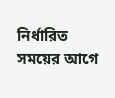নির্ধারিত সময়ের আগে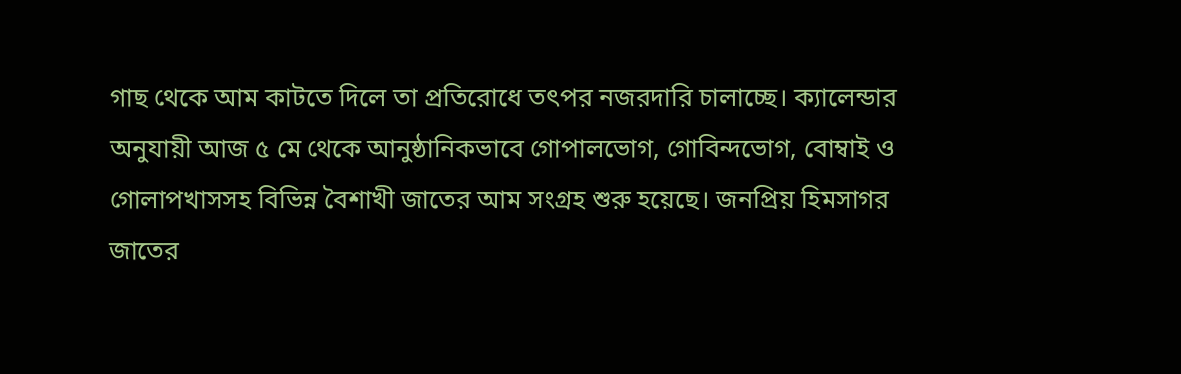গাছ থেকে আম কাটতে দিলে তা প্রতিরোধে তৎপর নজরদারি চালাচ্ছে। ক্যালেন্ডার অনুযায়ী আজ ৫ মে থেকে আনুষ্ঠানিকভাবে গোপালভোগ, গোবিন্দভোগ, বোম্বাই ও গোলাপখাসসহ বিভিন্ন বৈশাখী জাতের আম সংগ্রহ শুরু হয়েছে। জনপ্রিয় হিমসাগর জাতের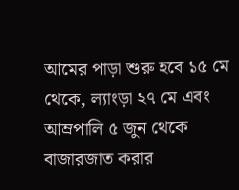আমের পাড়া শুরু হবে ১৫ মে থেকে, ল্যাংড়া ২৭ মে এবং আম্রপালি ৫ জুন থেকে বাজারজাত করার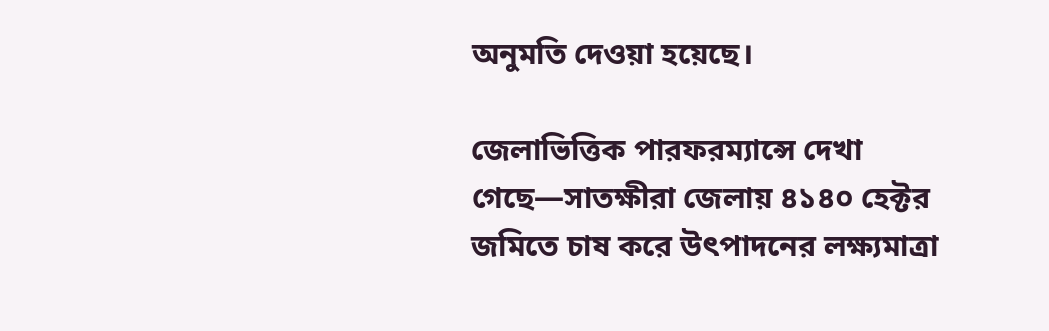অনুমতি দেওয়া হয়েছে।

জেলাভিত্তিক পারফরম্যান্সে দেখা গেছে—সাতক্ষীরা জেলায় ৪১৪০ হেক্টর জমিতে চাষ করে উৎপাদনের লক্ষ্যমাত্রা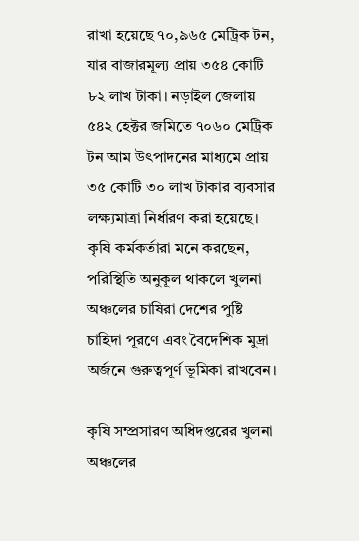রাখা হয়েছে ৭০,৯৬৫ মেট্রিক টন, যার বাজারমূল্য প্রায় ৩৫৪ কোটি ৮২ লাখ টাকা। নড়াইল জেলায় ৫৪২ হেক্টর জমিতে ৭০৬০ মেট্রিক টন আম উৎপাদনের মাধ্যমে প্রায় ৩৫ কোটি ৩০ লাখ টাকার ব্যবসার লক্ষ্যমাত্রা নির্ধারণ করা হয়েছে। কৃষি কর্মকর্তারা মনে করছেন, পরিস্থিতি অনুকূল থাকলে খুলনা অঞ্চলের চাষিরা দেশের পুষ্টি চাহিদা পূরণে এবং বৈদেশিক মুদ্রা অর্জনে গুরুত্বপূর্ণ ভূমিকা রাখবেন।

কৃষি সম্প্রসারণ অধিদপ্তরের খুলনা অঞ্চলের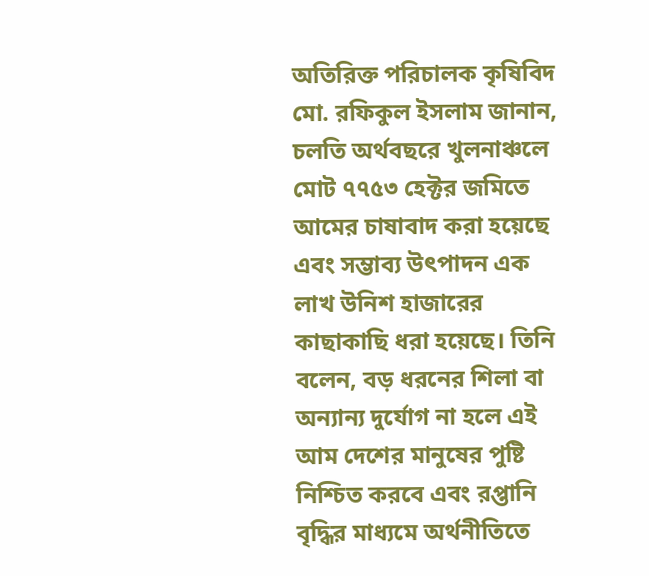অতিরিক্ত পরিচালক কৃষিবিদ মো. রফিকুল ইসলাম জানান, চলতি অর্থবছরে খুলনাঞ্চলে মোট ৭৭৫৩ হেক্টর জমিতে আমের চাষাবাদ করা হয়েছে এবং সম্ভাব্য উৎপাদন এক লাখ উনিশ হাজারের কাছাকাছি ধরা হয়েছে। তিনি বলেন, বড় ধরনের শিলা বা অন্যান্য দুর্যোগ না হলে এই আম দেশের মানুষের পুষ্টি নিশ্চিত করবে এবং রপ্তানি বৃদ্ধির মাধ্যমে অর্থনীতিতে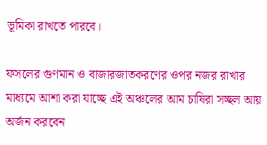ভূমিকা রাখতে পারবে।

ফসলের গুণমান ও বাজারজাতকরণের ওপর নজর রাখার মাধ্যমে আশা করা যাচ্ছে এই অঞ্চলের আম চাষিরা সচ্ছল আয় অর্জন করবেন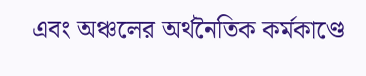এবং অঞ্চলের অর্থনৈতিক কর্মকাণ্ডে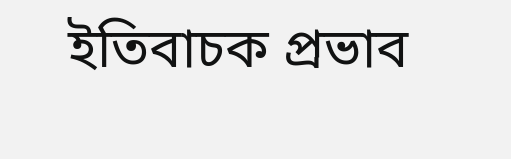ইতিবাচক প্রভাব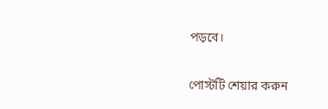পড়বে।

পোস্টটি শেয়ার করুন